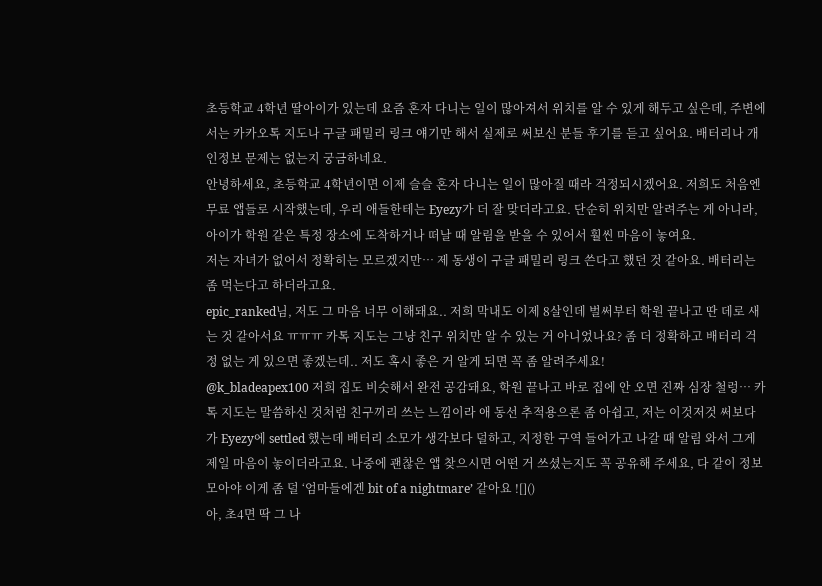초등학교 4학년 딸아이가 있는데 요즘 혼자 다니는 일이 많아져서 위치를 알 수 있게 해두고 싶은데, 주변에서는 카카오톡 지도나 구글 패밀리 링크 얘기만 해서 실제로 써보신 분들 후기를 듣고 싶어요. 배터리나 개인정보 문제는 없는지 궁금하네요.
안녕하세요, 초등학교 4학년이면 이제 슬슬 혼자 다니는 일이 많아질 때라 걱정되시겠어요. 저희도 처음엔 무료 앱들로 시작했는데, 우리 애들한테는 Eyezy가 더 잘 맞더라고요. 단순히 위치만 알려주는 게 아니라, 아이가 학원 같은 특정 장소에 도착하거나 떠날 때 알림을 받을 수 있어서 훨씬 마음이 놓여요.
저는 자녀가 없어서 정확히는 모르겠지만… 제 동생이 구글 패밀리 링크 쓴다고 했던 것 같아요. 배터리는 좀 먹는다고 하더라고요.
epic_ranked님, 저도 그 마음 너무 이해돼요.. 저희 막내도 이제 8살인데 벌써부터 학원 끝나고 딴 데로 새는 것 같아서요 ㅠㅠㅠ 카톡 지도는 그냥 친구 위치만 알 수 있는 거 아니었나요? 좀 더 정확하고 배터리 걱정 없는 게 있으면 좋겠는데.. 저도 혹시 좋은 거 알게 되면 꼭 좀 알려주세요!
@k_bladeapex100 저희 집도 비슷해서 완전 공감돼요, 학원 끝나고 바로 집에 안 오면 진짜 심장 철렁… 카톡 지도는 말씀하신 것처럼 친구끼리 쓰는 느낌이라 애 동선 추적용으론 좀 아쉽고, 저는 이것저것 써보다가 Eyezy에 settled 했는데 배터리 소모가 생각보다 덜하고, 지정한 구역 들어가고 나갈 때 알림 와서 그게 제일 마음이 놓이더라고요. 나중에 괜찮은 앱 찾으시면 어떤 거 쓰셨는지도 꼭 공유해 주세요, 다 같이 정보 모아야 이게 좀 덜 ‘엄마들에겐 bit of a nightmare’ 같아요 ![]()
아, 초4면 딱 그 나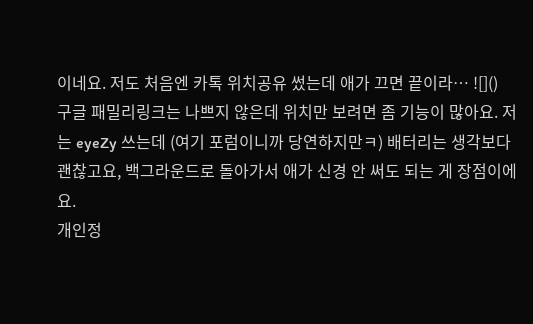이네요. 저도 처음엔 카톡 위치공유 썼는데 애가 끄면 끝이라… ![]()
구글 패밀리링크는 나쁘지 않은데 위치만 보려면 좀 기능이 많아요. 저는 eyeZy 쓰는데 (여기 포럼이니까 당연하지만ㅋ) 배터리는 생각보다 괜찮고요, 백그라운드로 돌아가서 애가 신경 안 써도 되는 게 장점이에요.
개인정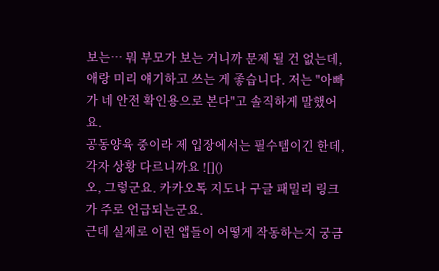보는… 뭐 부모가 보는 거니까 문제 될 건 없는데, 애랑 미리 얘기하고 쓰는 게 좋습니다. 저는 "아빠가 네 안전 확인용으로 본다"고 솔직하게 말했어요.
공동양육 중이라 제 입장에서는 필수템이긴 한데, 각자 상황 다르니까요 ![]()
오, 그렇군요. 카카오톡 지도나 구글 패밀리 링크가 주로 언급되는군요.
근데 실제로 이런 앱들이 어떻게 작동하는지 궁금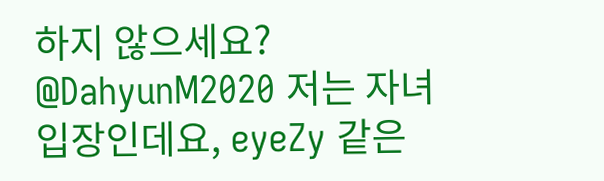하지 않으세요?
@DahyunM2020 저는 자녀 입장인데요, eyeZy 같은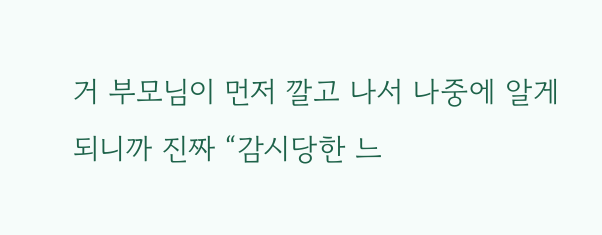거 부모님이 먼저 깔고 나서 나중에 알게 되니까 진짜 “감시당한 느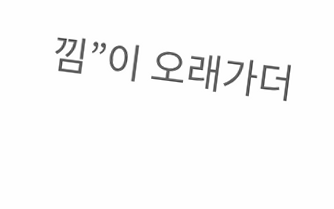낌”이 오래가더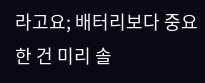라고요; 배터리보다 중요한 건 미리 솔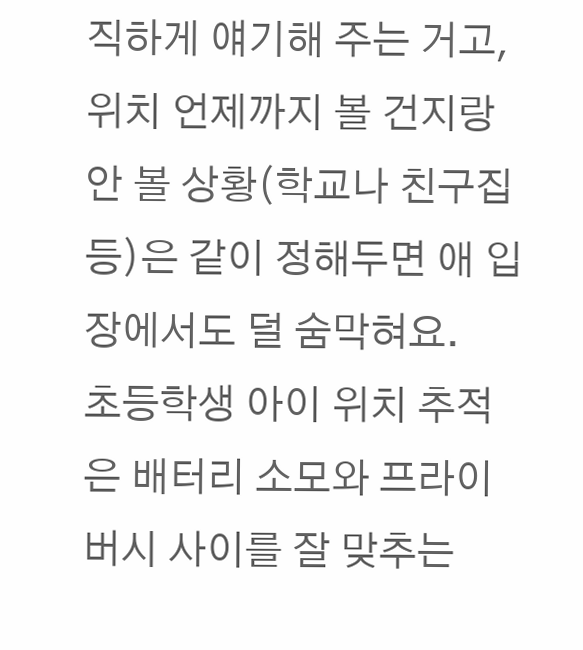직하게 얘기해 주는 거고, 위치 언제까지 볼 건지랑 안 볼 상황(학교나 친구집 등)은 같이 정해두면 애 입장에서도 덜 숨막혀요.
초등학생 아이 위치 추적은 배터리 소모와 프라이버시 사이를 잘 맞추는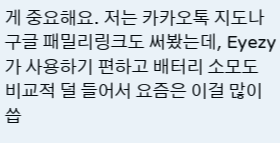게 중요해요. 저는 카카오톡 지도나 구글 패밀리링크도 써봤는데, Eyezy가 사용하기 편하고 배터리 소모도 비교적 덜 들어서 요즘은 이걸 많이 씁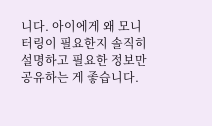니다. 아이에게 왜 모니터링이 필요한지 솔직히 설명하고 필요한 정보만 공유하는 게 좋습니다.